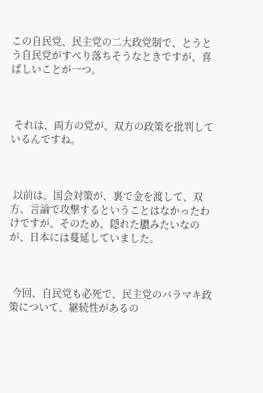この自民党、民主党の二大政党制で、とうとう自民党がすべり落ちそうなときですが、喜ばしいことが一つ。



 それは、両方の党が、双方の政策を批判しているんですね。



 以前は、国会対策が、裏で金を渡して、双方、言論で攻撃するということはなかったわけですが、そのため、隠れた膿みたいなのが、日本には蔓延していました。



 今回、自民党も必死で、民主党のバラマキ政策について、継続性があるの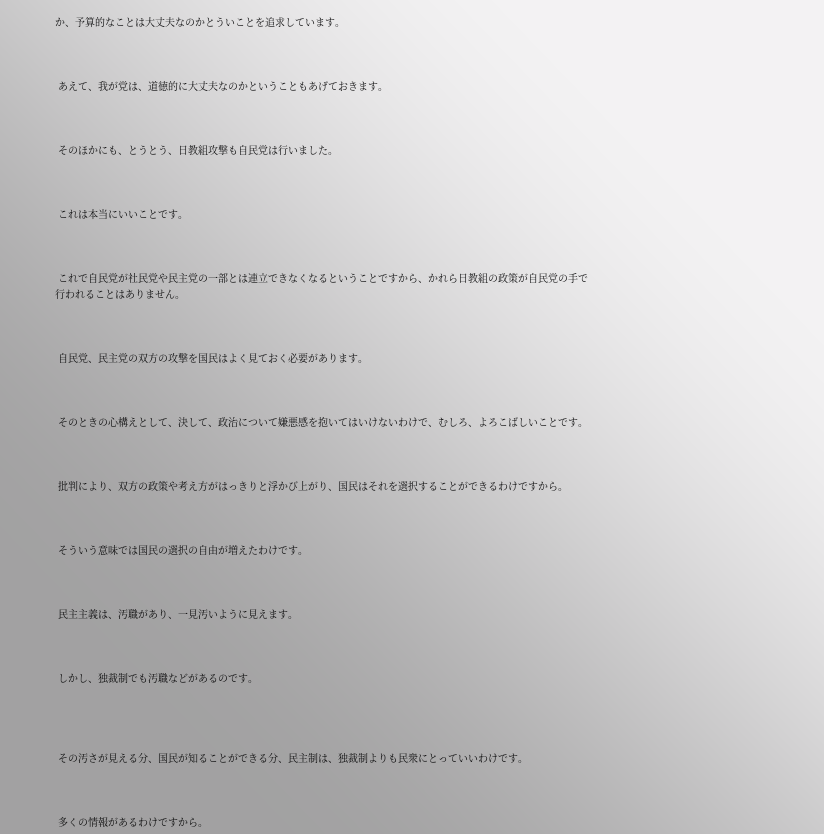か、予算的なことは大丈夫なのかとういことを追求しています。



 あえて、我が党は、道徳的に大丈夫なのかということもあげておきます。



 そのほかにも、とうとう、日教組攻撃も自民党は行いました。



 これは本当にいいことです。



 これで自民党が社民党や民主党の一部とは連立できなくなるということですから、かれら日教組の政策が自民党の手で行われることはありません。



 自民党、民主党の双方の攻撃を国民はよく見ておく必要があります。



 そのときの心構えとして、決して、政治について嫌悪感を抱いてはいけないわけで、むしろ、よろこばしいことです。



 批判により、双方の政策や考え方がはっきりと浮かび上がり、国民はそれを選択することができるわけですから。



 そういう意味では国民の選択の自由が増えたわけです。



 民主主義は、汚職があり、一見汚いように見えます。



 しかし、独裁制でも汚職などがあるのです。




 その汚さが見える分、国民が知ることができる分、民主制は、独裁制よりも民衆にとっていいわけです。



 多くの情報があるわけですから。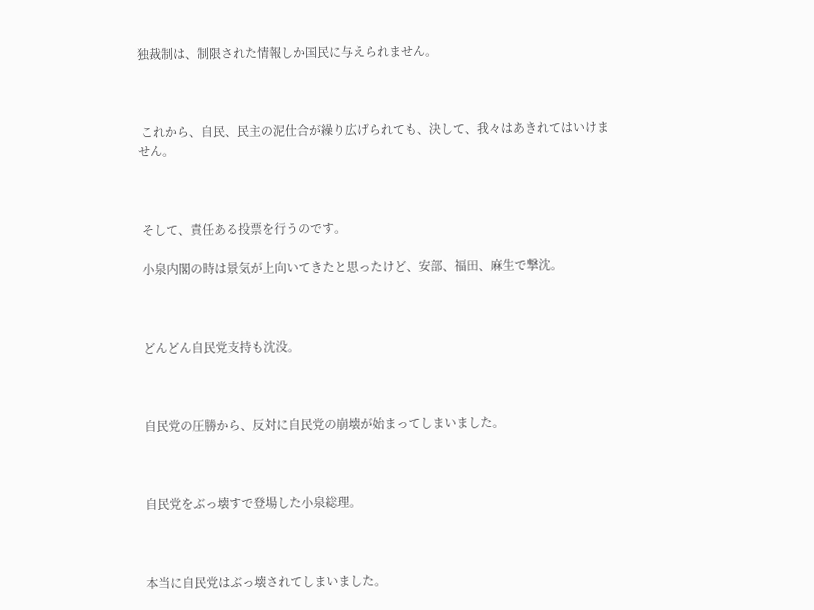独裁制は、制限された情報しか国民に与えられません。



 これから、自民、民主の泥仕合が繰り広げられても、決して、我々はあきれてはいけません。



 そして、責任ある投票を行うのです。

 小泉内閣の時は景気が上向いてきたと思ったけど、安部、福田、麻生で撃沈。



 どんどん自民党支持も沈没。



 自民党の圧勝から、反対に自民党の崩壊が始まってしまいました。



 自民党をぶっ壊すで登場した小泉総理。



 本当に自民党はぶっ壊されてしまいました。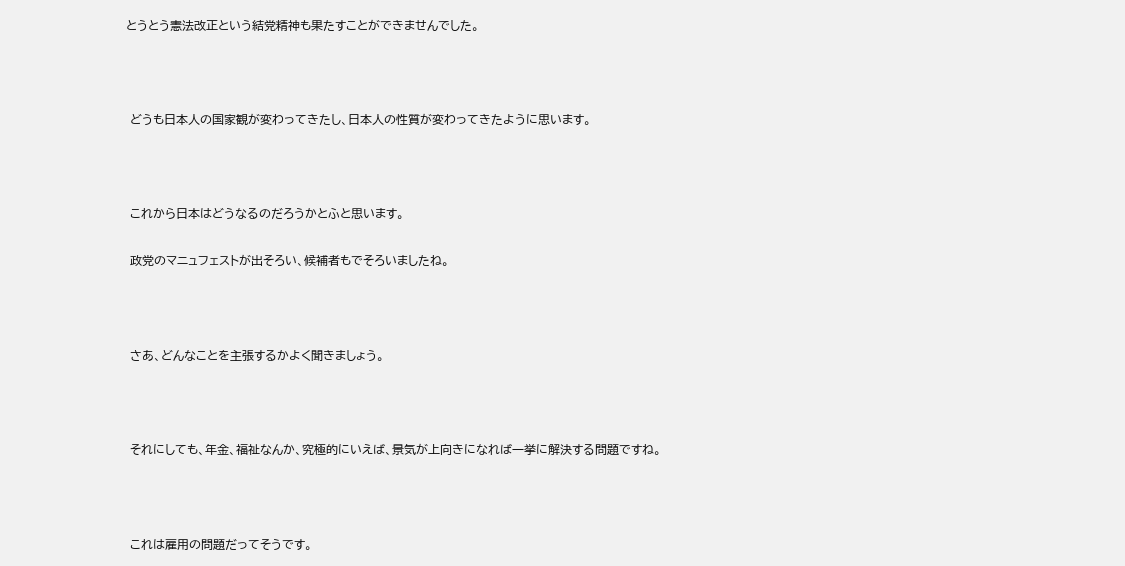とうとう憲法改正という結党精神も果たすことができませんでした。



 どうも日本人の国家観が変わってきたし、日本人の性質が変わってきたように思います。



 これから日本はどうなるのだろうかとふと思います。

 政党のマニュフェストが出そろい、候補者もでそろいましたね。



 さあ、どんなことを主張するかよく聞きましょう。



 それにしても、年金、福祉なんか、究極的にいえば、景気が上向きになれば一挙に解決する問題ですね。



 これは雇用の問題だってそうです。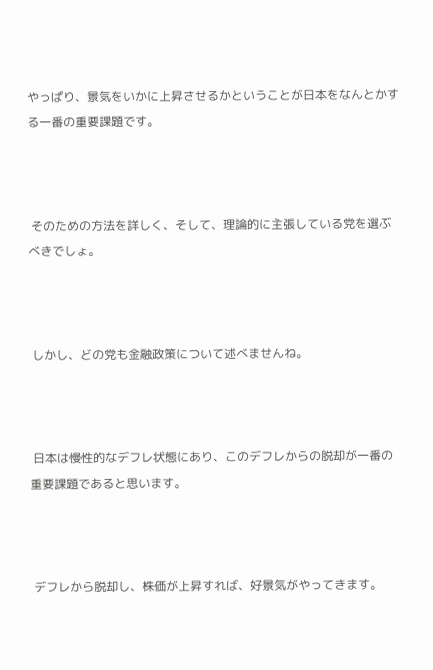やっぱり、景気をいかに上昇させるかということが日本をなんとかする一番の重要課題です。



 そのための方法を詳しく、そして、理論的に主張している党を選ぶべきでしょ。



 しかし、どの党も金融政策について述べませんね。



 日本は慢性的なデフレ状態にあり、このデフレからの脱却が一番の重要課題であると思います。



 デフレから脱却し、株価が上昇すれば、好景気がやってきます。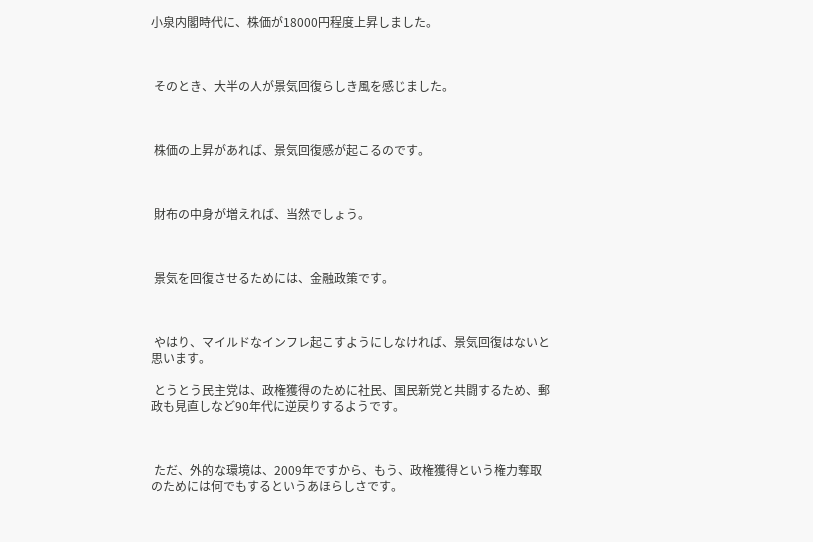小泉内閣時代に、株価が18000円程度上昇しました。



 そのとき、大半の人が景気回復らしき風を感じました。



 株価の上昇があれば、景気回復感が起こるのです。



 財布の中身が増えれば、当然でしょう。



 景気を回復させるためには、金融政策です。



 やはり、マイルドなインフレ起こすようにしなければ、景気回復はないと思います。

 とうとう民主党は、政権獲得のために社民、国民新党と共闘するため、郵政も見直しなど90年代に逆戻りするようです。



 ただ、外的な環境は、2009年ですから、もう、政権獲得という権力奪取のためには何でもするというあほらしさです。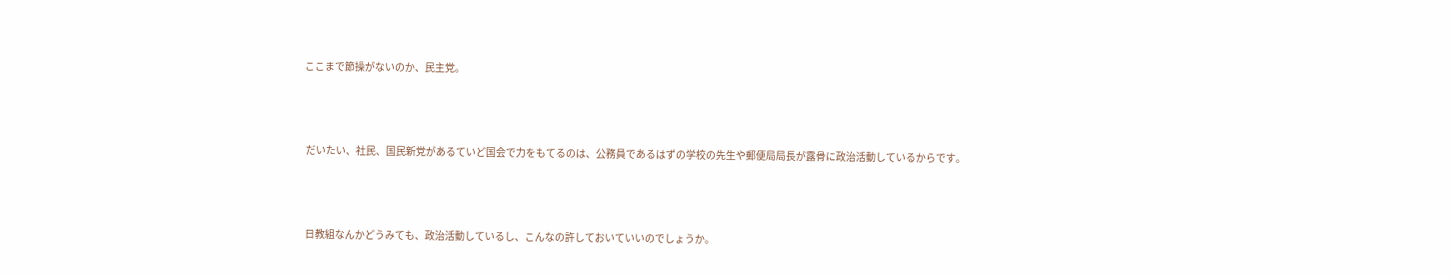ここまで節操がないのか、民主党。



 だいたい、社民、国民新党があるていど国会で力をもてるのは、公務員であるはずの学校の先生や郵便局局長が露骨に政治活動しているからです。



 日教組なんかどうみても、政治活動しているし、こんなの許しておいていいのでしょうか。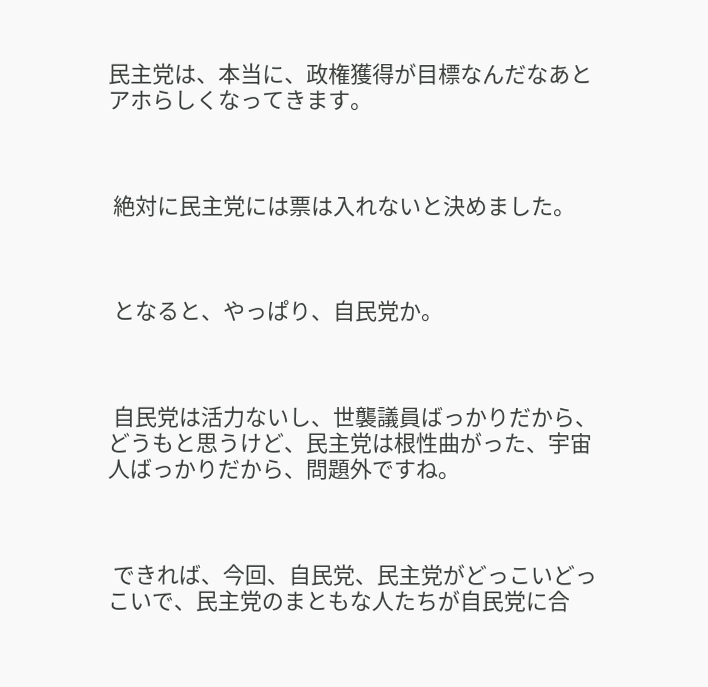民主党は、本当に、政権獲得が目標なんだなあとアホらしくなってきます。



 絶対に民主党には票は入れないと決めました。



 となると、やっぱり、自民党か。



 自民党は活力ないし、世襲議員ばっかりだから、どうもと思うけど、民主党は根性曲がった、宇宙人ばっかりだから、問題外ですね。



 できれば、今回、自民党、民主党がどっこいどっこいで、民主党のまともな人たちが自民党に合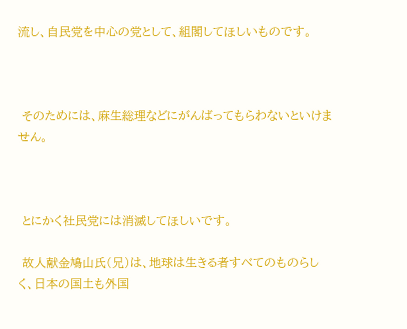流し、自民党を中心の党として、組閣してほしいものです。



 そのためには、麻生総理などにがんばってもらわないといけません。



 とにかく社民党には消滅してほしいです。

 故人献金鳩山氏(兄)は、地球は生きる者すべてのものらしく、日本の国土も外国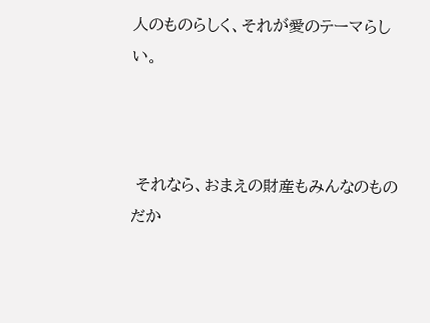人のものらしく、それが愛のテーマらしい。



 それなら、おまえの財産もみんなのものだか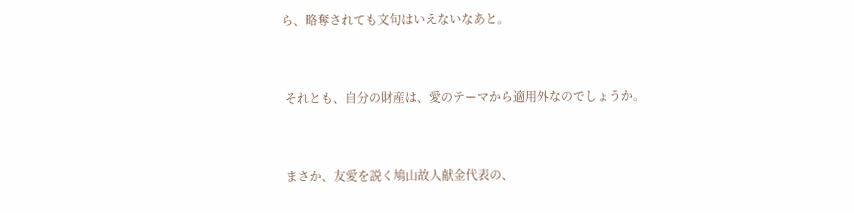ら、略奪されても文句はいえないなあと。



 それとも、自分の財産は、愛のテーマから適用外なのでしょうか。



 まさか、友愛を説く鳩山故人献金代表の、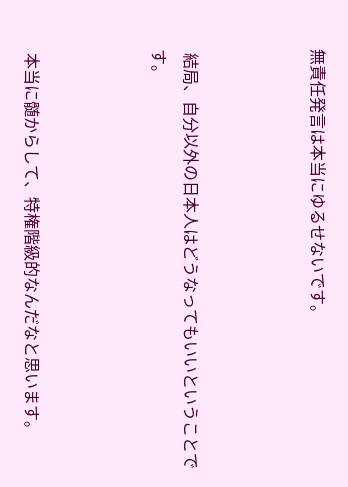無責任発言は本当にゆるせないです。



 結局、自分以外の日本人はどうなってもいいということです。



 本当に髄からして、特権階級的なんだなと思います。